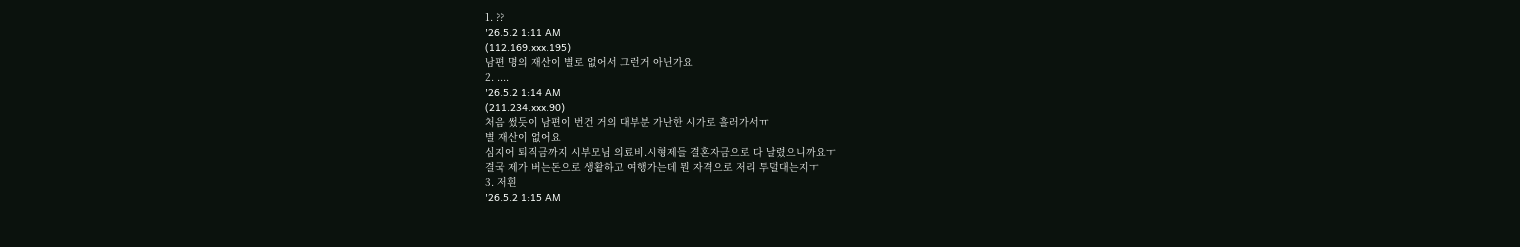1. ??
'26.5.2 1:11 AM
(112.169.xxx.195)
남편 명의 재산이 별로 없어서 그런거 아닌가요
2. ....
'26.5.2 1:14 AM
(211.234.xxx.90)
처음 썼듯이 남편이 번건 거의 대부분 가난한 시가로 흘러가서ㅠ
별 재산이 없어요
심지어 퇴직금까지 시부모님 의료비.시형제들 결혼자금으로 다 날렸으니까요ㅜ
결국 제가 버는돈으로 생활하고 여행가는데 뭔 자격으로 저리 투덜대는지ㅜ
3. 저흰
'26.5.2 1:15 AM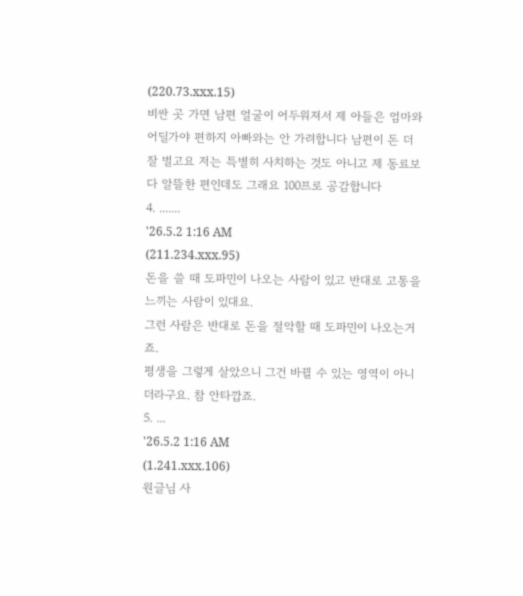(220.73.xxx.15)
비싼 곳 가면 남편 얼굴이 어두워져서 제 아들은 엄마와 어딜가야 편하지 아빠와는 안 가려합니다 남편이 돈 더 잘 벌고요 저는 특별히 사치하는 것도 아니고 제 동료보다 알뜰한 편인데도 그래요 100프로 공감합니다
4. .......
'26.5.2 1:16 AM
(211.234.xxx.95)
돈을 쓸 때 도파민이 나오는 사람이 있고 반대로 고통을 느끼는 사람이 있대요.
그런 사람은 반대로 돈을 절악할 때 도파민이 나오는거죠.
평생을 그렇게 살았으니 그건 바뀔 수 있는 영역이 아니더라구요. 참 안타깝죠.
5. ...
'26.5.2 1:16 AM
(1.241.xxx.106)
원글님 사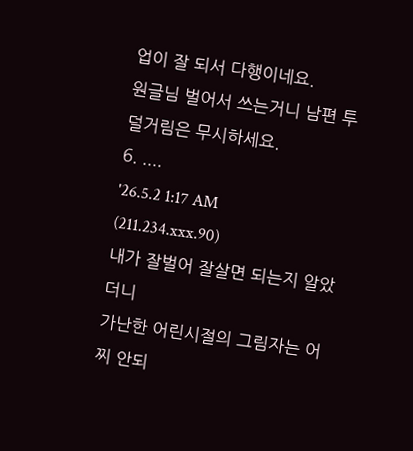업이 잘 되서 다행이네요.
원글님 벌어서 쓰는거니 남편 투덜거림은 무시하세요.
6. ....
'26.5.2 1:17 AM
(211.234.xxx.90)
내가 잘벌어 잘살면 되는지 알았더니
가난한 어린시절의 그림자는 어찌 안되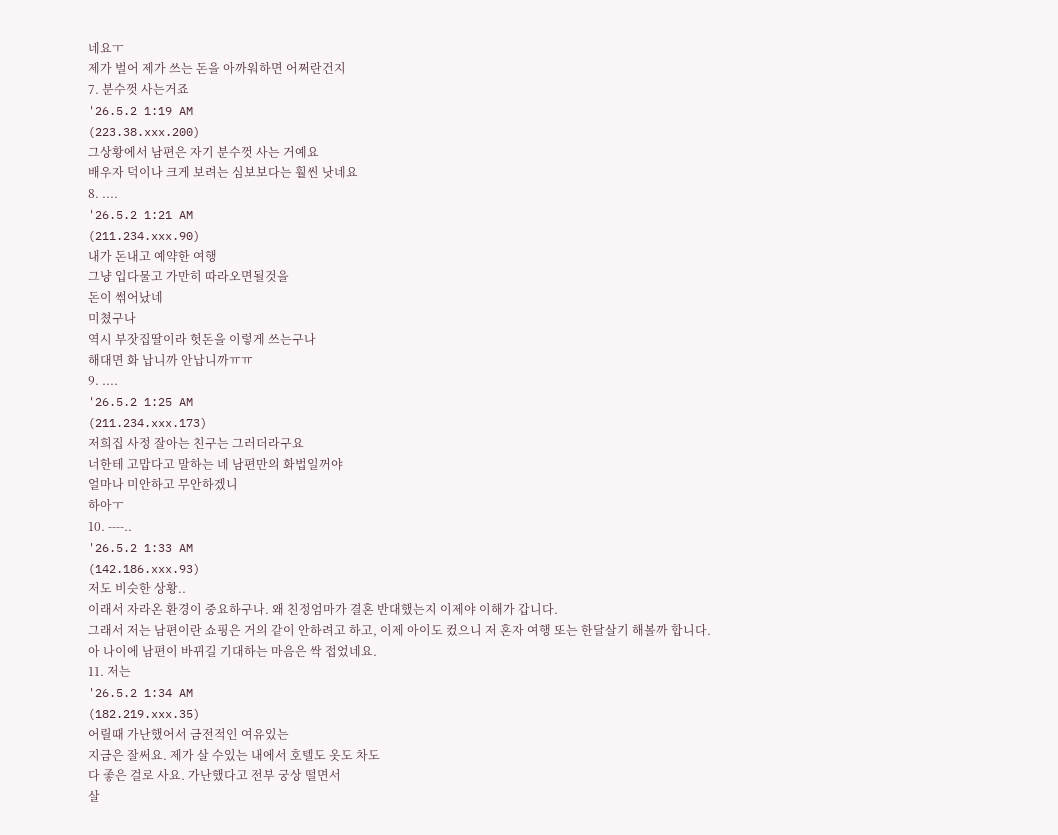네요ㅜ
제가 벌어 제가 쓰는 돈을 아까워하면 어쩌란건지
7. 분수껏 사는거죠
'26.5.2 1:19 AM
(223.38.xxx.200)
그상황에서 남편은 자기 분수껏 사는 거예요
배우자 덕이나 크게 보려는 심보보다는 훨씬 낫네요
8. ....
'26.5.2 1:21 AM
(211.234.xxx.90)
내가 돈내고 예약한 여행
그냥 입다물고 가만히 따라오면될것을
돈이 썪어났네
미쳤구나
역시 부잣집딸이라 헛돈을 이렇게 쓰는구나
해대면 화 납니까 안납니까ㅠㅠ
9. ....
'26.5.2 1:25 AM
(211.234.xxx.173)
저희집 사정 잘아는 친구는 그러더라구요
너한테 고맙다고 말하는 네 남편만의 화법일꺼야
얼마나 미안하고 무안하겠니
하아ㅜ
10. ----..
'26.5.2 1:33 AM
(142.186.xxx.93)
저도 비슷한 상황..
이래서 자라온 환경이 중요하구나. 왜 친정엄마가 결혼 반대했는지 이제야 이해가 갑니다.
그래서 저는 남편이란 쇼핑은 거의 같이 안하려고 하고, 이제 아이도 컸으니 저 혼자 여행 또는 한달살기 해볼까 합니다.
아 나이에 남편이 바뀌길 기대하는 마음은 싹 접었네요.
11. 저는
'26.5.2 1:34 AM
(182.219.xxx.35)
어릴때 가난했어서 금전적인 여유있는
지금은 잘써요. 제가 살 수있는 내에서 호텔도 옷도 차도
다 좋은 걸로 사요. 가난했다고 전부 궁상 떨면서
살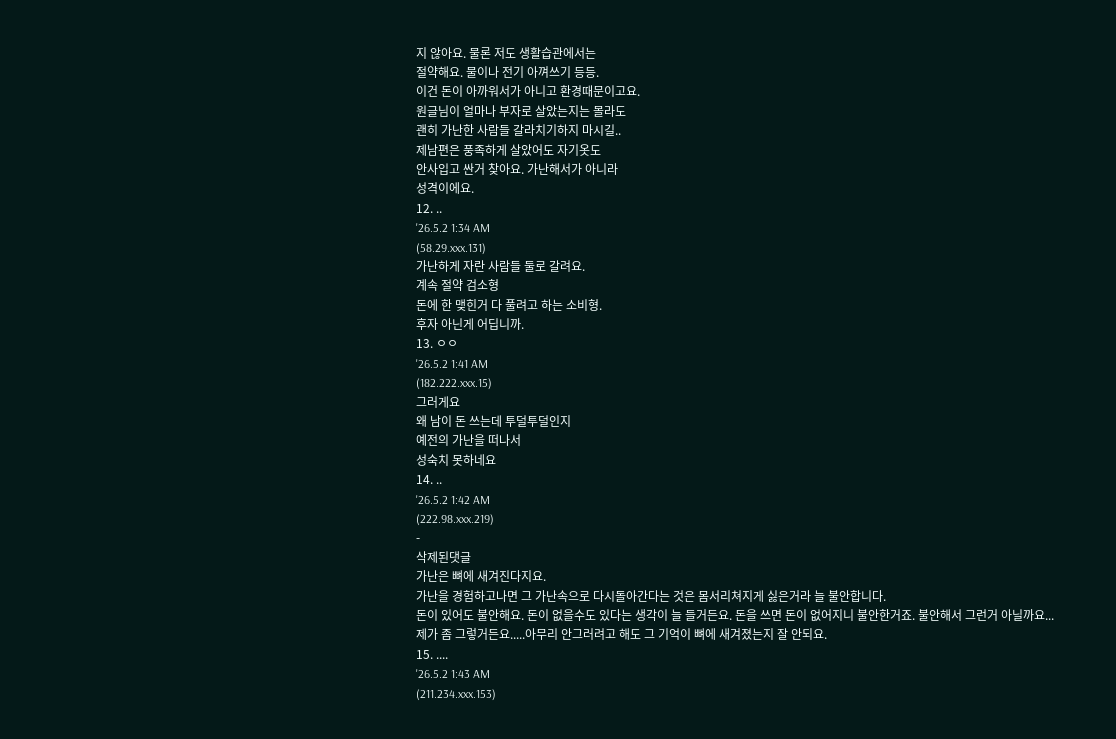지 않아요. 물론 저도 생활습관에서는
절약해요. 물이나 전기 아껴쓰기 등등.
이건 돈이 아까워서가 아니고 환경때문이고요.
원글님이 얼마나 부자로 살았는지는 몰라도
괜히 가난한 사람들 갈라치기하지 마시길..
제남편은 풍족하게 살았어도 자기옷도
안사입고 싼거 찾아요. 가난해서가 아니라
성격이에요.
12. ..
'26.5.2 1:34 AM
(58.29.xxx.131)
가난하게 자란 사람들 둘로 갈려요.
계속 절약 검소형
돈에 한 맺힌거 다 풀려고 하는 소비형.
후자 아닌게 어딥니까.
13. ㅇㅇ
'26.5.2 1:41 AM
(182.222.xxx.15)
그러게요
왜 남이 돈 쓰는데 투덜투덜인지
예전의 가난을 떠나서
성숙치 못하네요
14. ..
'26.5.2 1:42 AM
(222.98.xxx.219)
-
삭제된댓글
가난은 뼈에 새겨진다지요.
가난을 경험하고나면 그 가난속으로 다시돌아간다는 것은 몸서리쳐지게 싫은거라 늘 불안합니다.
돈이 있어도 불안해요. 돈이 없을수도 있다는 생각이 늘 들거든요. 돈을 쓰면 돈이 없어지니 불안한거죠. 불안해서 그런거 아닐까요...
제가 좀 그렇거든요.....아무리 안그러려고 해도 그 기억이 뼈에 새겨졌는지 잘 안되요.
15. ....
'26.5.2 1:43 AM
(211.234.xxx.153)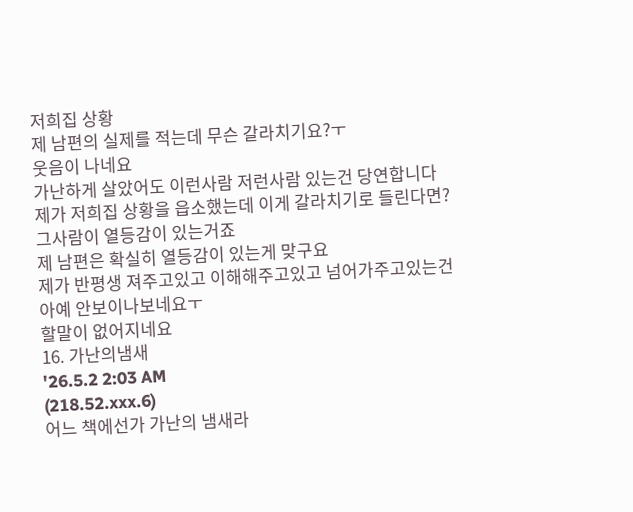저희집 상황
제 남편의 실제를 적는데 무슨 갈라치기요?ㅜ
웃음이 나네요
가난하게 살았어도 이런사람 저런사람 있는건 당연합니다
제가 저희집 상황을 읍소했는데 이게 갈라치기로 들린다면?
그사람이 열등감이 있는거죠
제 남편은 확실히 열등감이 있는게 맞구요
제가 반평생 져주고있고 이해해주고있고 넘어가주고있는건
아예 안보이나보네요ㅜ
할말이 없어지네요
16. 가난의냄새
'26.5.2 2:03 AM
(218.52.xxx.6)
어느 책에선가 가난의 냄새라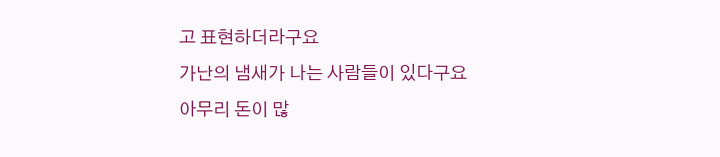고 표현하더라구요
가난의 냄새가 나는 사람들이 있다구요
아무리 돈이 많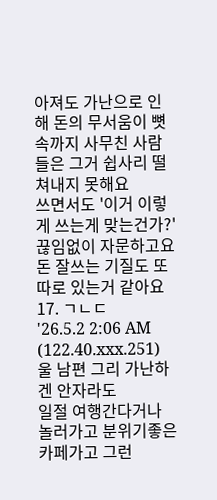아져도 가난으로 인해 돈의 무서움이 뼛속까지 사무친 사람들은 그거 쉽사리 떨쳐내지 못해요
쓰면서도 '이거 이렇게 쓰는게 맞는건가?' 끊임없이 자문하고요
돈 잘쓰는 기질도 또 따로 있는거 같아요
17. ㄱㄴㄷ
'26.5.2 2:06 AM
(122.40.xxx.251)
울 남편 그리 가난하겐 안자라도
일절 여행간다거나 놀러가고 분위기좋은
카페가고 그런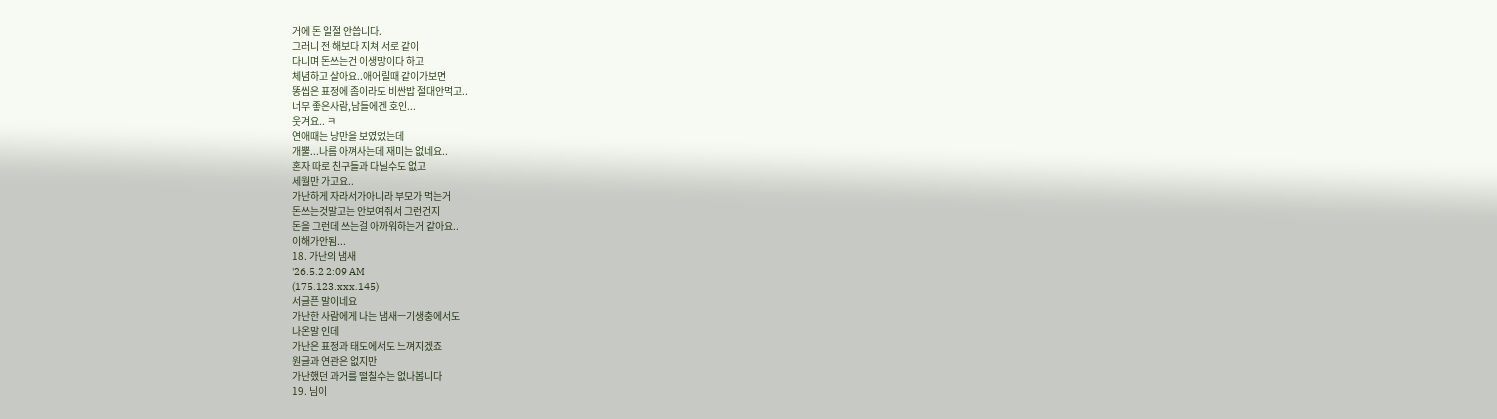거에 돈 일절 안씁니다.
그러니 전 해보다 지쳐 서로 같이
다니며 돈쓰는건 이생망이다 하고
체념하고 살아요..애어릴때 같이가보면
똥씹은 표정에 좀이라도 비싼밥 절대안먹고..
너무 좋은사람,남들에겐 호인...
웃겨요.. ㅋ
연애때는 낭만을 보였었는데
개뿔...나름 아껴사는데 재미는 없네요..
혼자 따로 친구들과 다닐수도 없고
세월만 가고요..
가난하게 자라서가아니라 부모가 먹는거
돈쓰는것말고는 안보여줘서 그런건지
돈을 그런데 쓰는걸 아까워하는거 같아요..
이해가안됨...
18. 가난의 냄새
'26.5.2 2:09 AM
(175.123.xxx.145)
서글픈 말이네요
가난한 사람에게 나는 냄새ㅡ기생충에서도
나온말 인데
가난은 표정과 태도에서도 느껴지겠죠
원글과 연관은 없지만
가난했던 과거를 떨칠수는 없나봅니다
19. 님이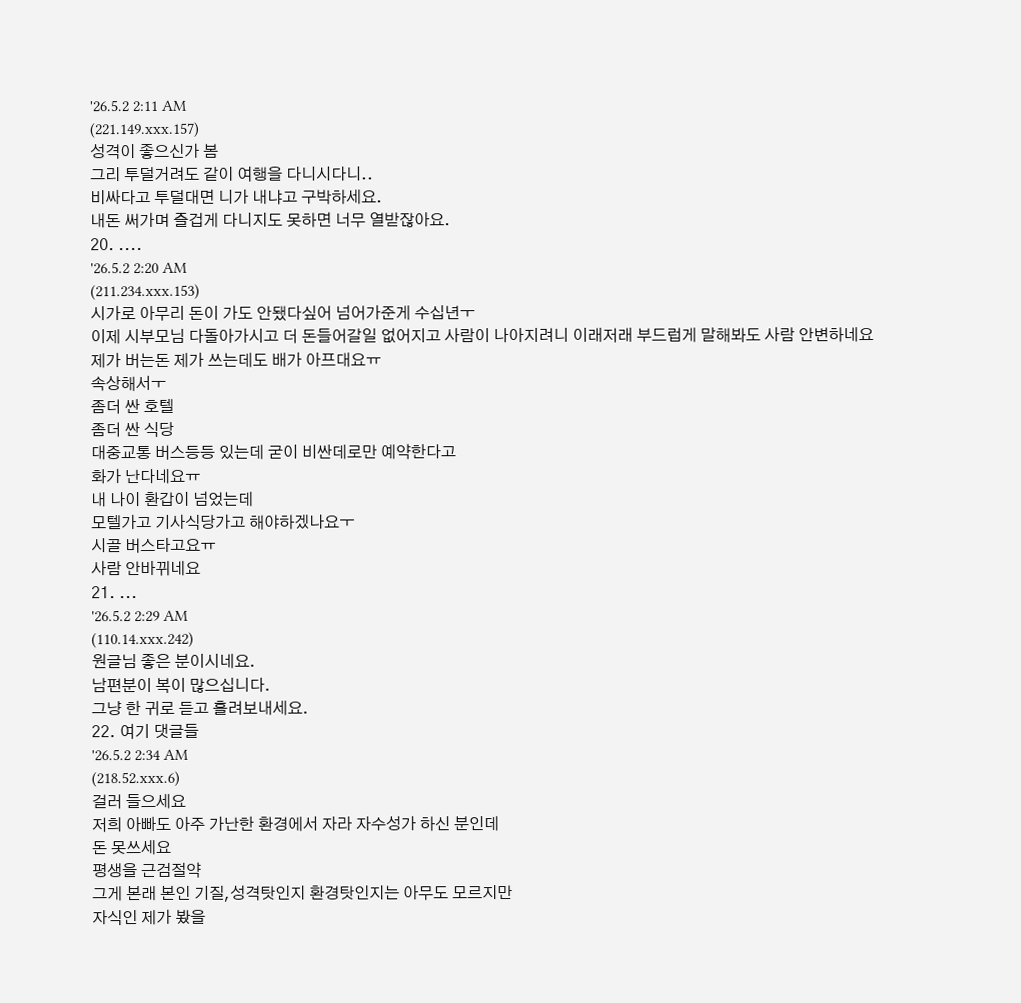'26.5.2 2:11 AM
(221.149.xxx.157)
성격이 좋으신가 봄
그리 투덜거려도 같이 여행을 다니시다니..
비싸다고 투덜대면 니가 내냐고 구박하세요.
내돈 써가며 즐겁게 다니지도 못하면 너무 열받잖아요.
20. ....
'26.5.2 2:20 AM
(211.234.xxx.153)
시가로 아무리 돈이 가도 안됐다싶어 넘어가준게 수십년ㅜ
이제 시부모님 다돌아가시고 더 돈들어갈일 없어지고 사람이 나아지려니 이래저래 부드럽게 말해봐도 사람 안변하네요
제가 버는돈 제가 쓰는데도 배가 아프대요ㅠ
속상해서ㅜ
좀더 싼 호텔
좀더 싼 식당
대중교통 버스등등 있는데 굳이 비싼데로만 예약한다고
화가 난다네요ㅠ
내 나이 환갑이 넘었는데
모텔가고 기사식당가고 해야하겠나요ㅜ
시골 버스타고요ㅠ
사람 안바뀌네요
21. ...
'26.5.2 2:29 AM
(110.14.xxx.242)
원글님 좋은 분이시네요.
남편분이 복이 많으십니다.
그냥 한 귀로 듣고 흘려보내세요.
22. 여기 댓글들
'26.5.2 2:34 AM
(218.52.xxx.6)
걸러 들으세요
저희 아빠도 아주 가난한 환경에서 자라 자수성가 하신 분인데
돈 못쓰세요
평생을 근검절약
그게 본래 본인 기질,성격탓인지 환경탓인지는 아무도 모르지만
자식인 제가 봤을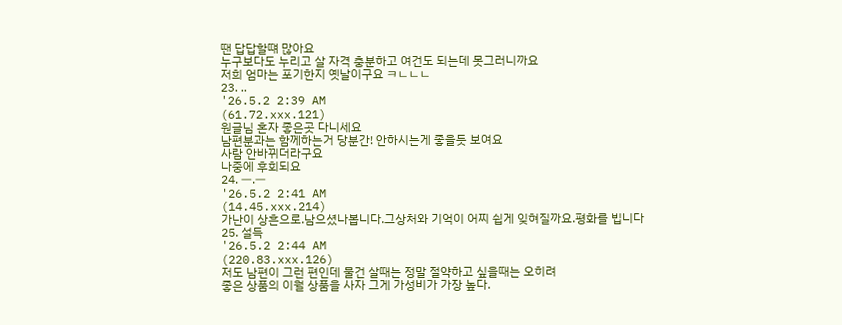땐 답답할떄 많아요
누구보다도 누리고 살 자격 충분하고 여건도 되는데 못그러니까요
저희 엄마는 포기한지 옛날이구요 ㅋㄴㄴㄴ
23. ..
'26.5.2 2:39 AM
(61.72.xxx.121)
원글님 혼자 좋은곳 다니세요
남편분과는 함께하는거 당분간! 안하시는게 좋을듯 보여요
사람 안바뀌더라구요
나중에 후회되요
24. ㅡ.ㅡ
'26.5.2 2:41 AM
(14.45.xxx.214)
가난이 상흔으로.남으셨나봅니다.그상처와 기억이 어찌 쉽게 잊혀질까요.평화를 빕니다
25. 설득
'26.5.2 2:44 AM
(220.83.xxx.126)
저도 남편이 그런 편인데 물건 살때는 정말 절약하고 싶을때는 오히려
좋은 상품의 이월 상품을 사자 그게 가성비가 가장 높다.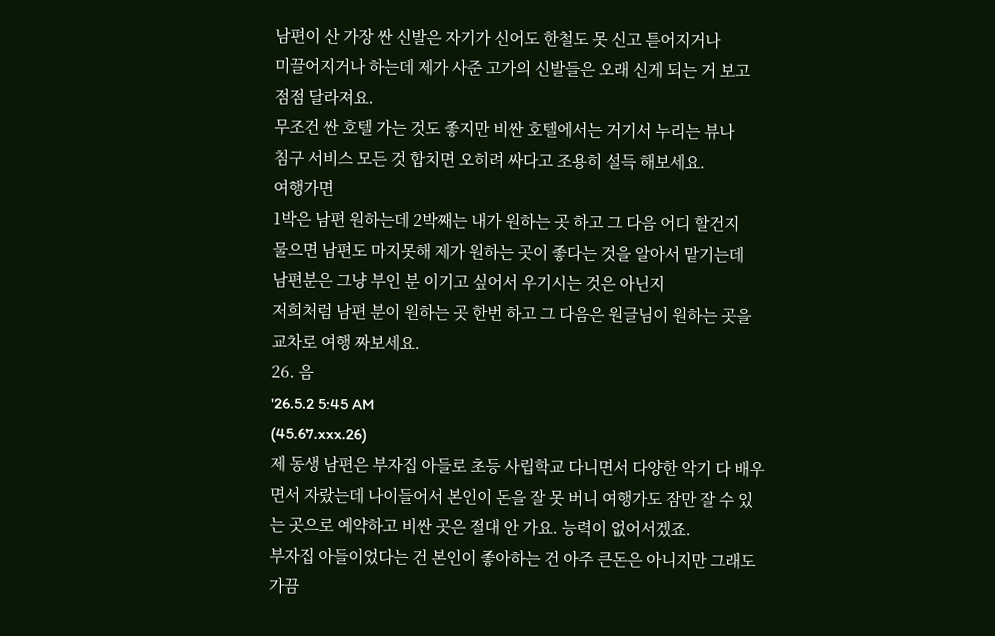남편이 산 가장 싼 신발은 자기가 신어도 한철도 못 신고 튿어지거나
미끌어지거나 하는데 제가 사준 고가의 신발들은 오래 신게 되는 거 보고
점점 달라져요.
무조건 싼 호텔 가는 것도 좋지만 비싼 호텔에서는 거기서 누리는 뷰나
침구 서비스 모든 것 합치면 오히려 싸다고 조용히 설득 해보세요.
여행가면
1박은 남편 원하는데 2박째는 내가 원하는 곳 하고 그 다음 어디 할건지
물으면 남편도 마지못해 제가 원하는 곳이 좋다는 것을 알아서 맡기는데
남편분은 그냥 부인 분 이기고 싶어서 우기시는 것은 아닌지
저희처럼 남편 분이 원하는 곳 한번 하고 그 다음은 원글님이 원하는 곳을
교차로 여행 짜보세요.
26. 음
'26.5.2 5:45 AM
(45.67.xxx.26)
제 동생 남편은 부자집 아들로 초등 사립학교 다니면서 다양한 악기 다 배우면서 자랐는데 나이들어서 본인이 돈을 잘 못 버니 여행가도 잠만 잘 수 있는 곳으로 예약하고 비싼 곳은 절대 안 가요. 능력이 없어서겠죠.
부자집 아들이었다는 건 본인이 좋아하는 건 아주 큰돈은 아니지만 그래도 가끔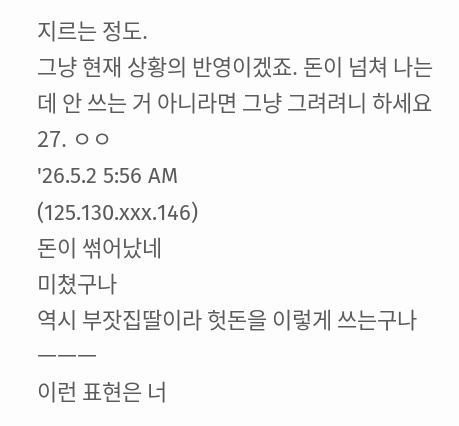지르는 정도.
그냥 현재 상황의 반영이겠죠. 돈이 넘쳐 나는데 안 쓰는 거 아니라면 그냥 그려려니 하세요
27. ㅇㅇ
'26.5.2 5:56 AM
(125.130.xxx.146)
돈이 썪어났네
미쳤구나
역시 부잣집딸이라 헛돈을 이렇게 쓰는구나
ㅡㅡㅡ
이런 표현은 너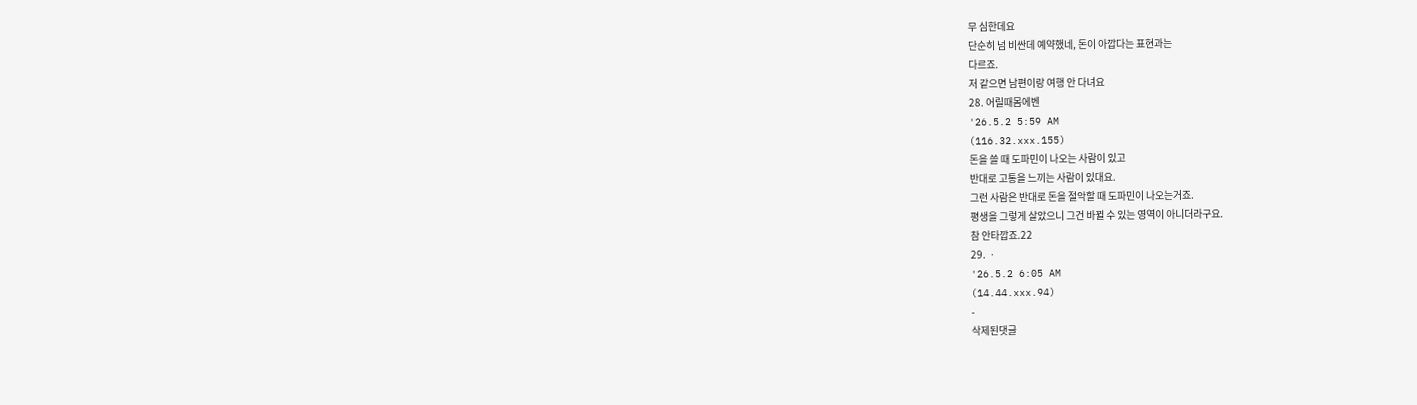무 심한데요
단순히 넘 비싼데 예약했네, 돈이 아깝다는 표현과는
다르죠.
저 같으면 남편이랑 여행 안 다녀요
28. 어릴때몸에벤
'26.5.2 5:59 AM
(116.32.xxx.155)
돈을 쓸 때 도파민이 나오는 사람이 있고
반대로 고통을 느끼는 사람이 있대요.
그런 사람은 반대로 돈을 절악할 때 도파민이 나오는거죠.
평생을 그렇게 살았으니 그건 바뀔 수 있는 영역이 아니더라구요.
참 안타깝죠.22
29. ㆍ
'26.5.2 6:05 AM
(14.44.xxx.94)
-
삭제된댓글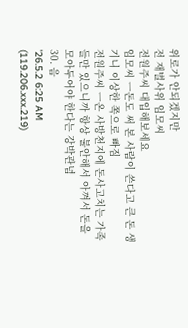위로가 안되겠지만
전 재벌사위 임모씨
전원주씨 대입해보세요
임모씨 ㅡ돈도 써 본 사람이 쓴다고 큰 돈 생기니 이상한 쪽으로 빠짐
전원주씨 ㅡ온 사방천지에 돈사고치는 가족들만 있으니까 항상 불안해서 아껴서 돈을 모아두어야 한다는 강박관념
30. 음
'26.5.2 6:25 AM
(119.206.xxx.219)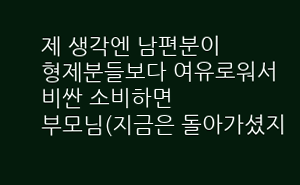제 생각엔 남편분이
형제분들보다 여유로워서
비싼 소비하면
부모님(지금은 돌아가셨지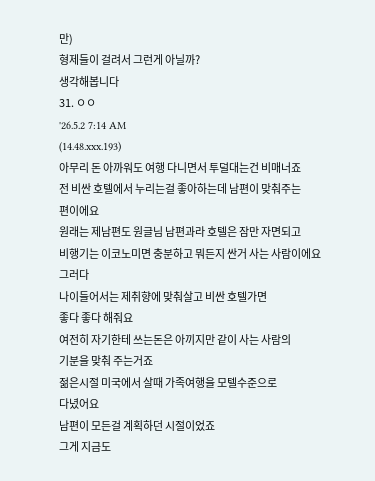만)
형제들이 걸려서 그런게 아닐까?
생각해봅니다
31. ㅇㅇ
'26.5.2 7:14 AM
(14.48.xxx.193)
아무리 돈 아까워도 여행 다니면서 투덜대는건 비매너죠
전 비싼 호텔에서 누리는걸 좋아하는데 남편이 맞춰주는
편이에요
원래는 제남편도 원글님 남편과라 호텔은 잠만 자면되고
비행기는 이코노미면 충분하고 뭐든지 싼거 사는 사람이에요
그러다
나이들어서는 제취향에 맞춰살고 비싼 호텔가면
좋다 좋다 해줘요
여전히 자기한테 쓰는돈은 아끼지만 같이 사는 사람의
기분을 맞춰 주는거죠
젊은시절 미국에서 살때 가족여행을 모텔수준으로
다녔어요
남편이 모든걸 계획하던 시절이었죠
그게 지금도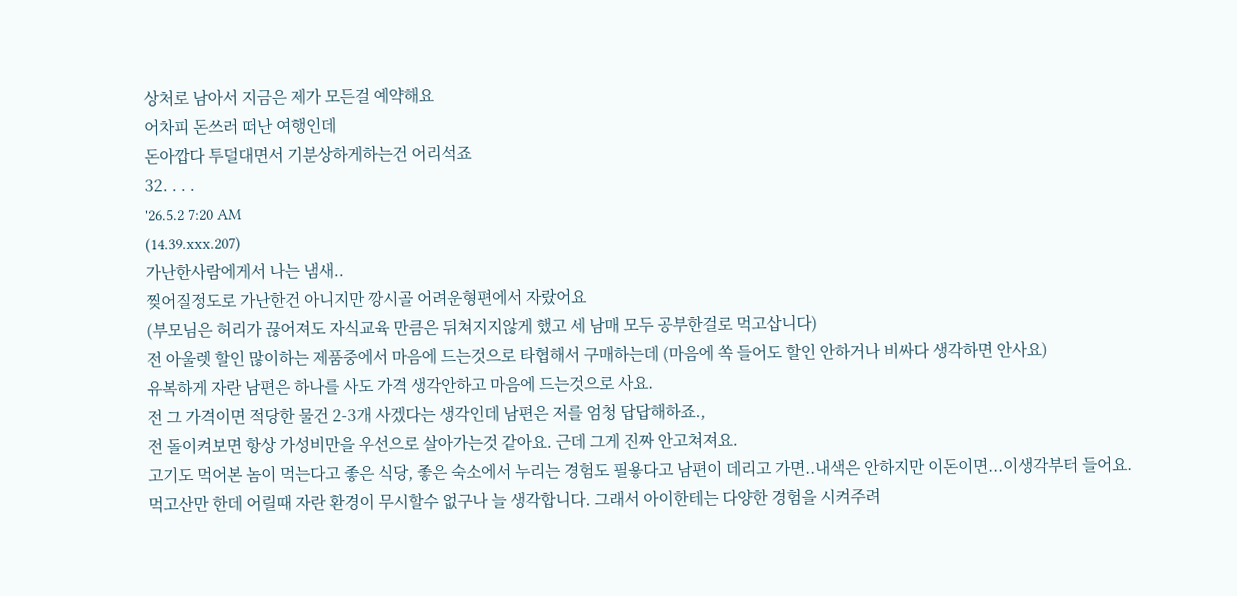상처로 남아서 지금은 제가 모든걸 예약해요
어차피 돈쓰러 떠난 여행인데
돈아깝다 투덜대면서 기분상하게하는건 어리석죠
32. . . .
'26.5.2 7:20 AM
(14.39.xxx.207)
가난한사람에게서 나는 냄새..
찢어질정도로 가난한건 아니지만 깡시골 어려운형편에서 자랐어요
(부모님은 허리가 끊어져도 자식교육 만큼은 뒤쳐지지않게 했고 세 남매 모두 공부한걸로 먹고삽니다)
전 아울렛 할인 많이하는 제품중에서 마음에 드는것으로 타협해서 구매하는데 (마음에 쏙 들어도 할인 안하거나 비싸다 생각하면 안사요)
유복하게 자란 남편은 하나를 사도 가격 생각안하고 마음에 드는것으로 사요.
전 그 가격이면 적당한 물건 2-3개 사겠다는 생각인데 남편은 저를 엄청 답답해하죠.,
전 돌이켜보면 항상 가성비만을 우선으로 살아가는것 같아요. 근데 그게 진짜 안고쳐져요.
고기도 먹어본 놈이 먹는다고 좋은 식당, 좋은 숙소에서 누리는 경험도 필욯다고 남편이 데리고 가면..내색은 안하지만 이돈이면...이생각부터 들어요.
먹고산만 한데 어릴때 자란 환경이 무시할수 없구나 늘 생각합니다. 그래서 아이한테는 다양한 경험을 시켜주려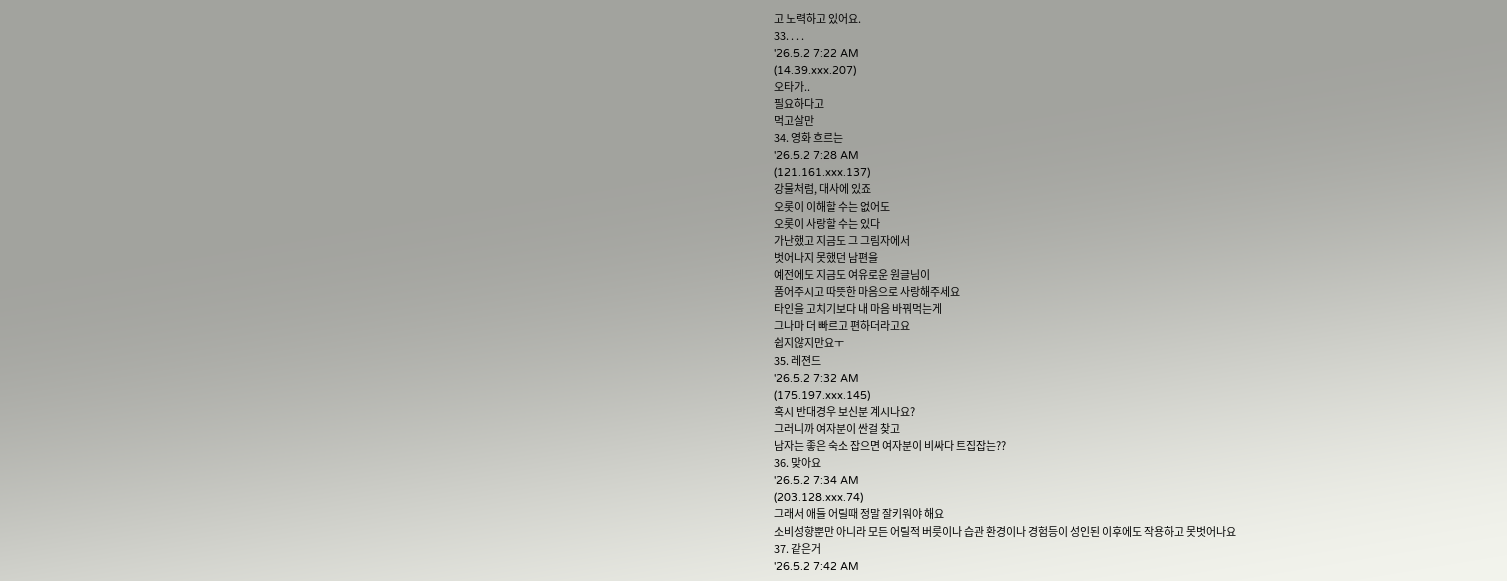고 노력하고 있어요.
33. . . .
'26.5.2 7:22 AM
(14.39.xxx.207)
오타가..
필요하다고
먹고살만
34. 영화 흐르는
'26.5.2 7:28 AM
(121.161.xxx.137)
강물처럼, 대사에 있죠
오롯이 이해할 수는 없어도
오롯이 사랑할 수는 있다
가난했고 지금도 그 그림자에서
벗어나지 못했던 남편을
예전에도 지금도 여유로운 원글님이
품어주시고 따뜻한 마음으로 사랑해주세요
타인을 고치기보다 내 마음 바꿔먹는게
그나마 더 빠르고 편하더라고요
쉽지않지만요ㅜ
35. 레젼드
'26.5.2 7:32 AM
(175.197.xxx.145)
혹시 반대경우 보신분 계시나요?
그러니까 여자분이 싼걸 찾고
남자는 좋은 숙소 잡으면 여자분이 비싸다 트집잡는??
36. 맞아요
'26.5.2 7:34 AM
(203.128.xxx.74)
그래서 애들 어릴때 정말 잘키워야 해요
소비성향뿐만 아니라 모든 어릴적 버릇이나 습관 환경이나 경험등이 성인된 이후에도 작용하고 못벗어나요
37. 같은거
'26.5.2 7:42 AM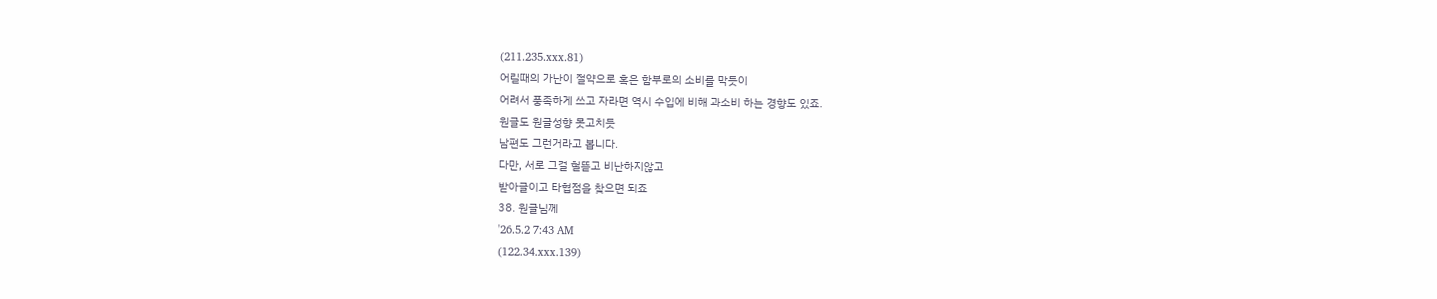(211.235.xxx.81)
어릴때의 가난이 절약으로 혹은 함부로의 소비를 막듯이
어려서 풍족하게 쓰고 자라면 역시 수입에 비해 과소비 하는 경향도 있죠.
원글도 원글성향 못고치듯
남편도 그런거라고 봅니다.
다만, 서로 그걸 헐뜯고 비난하지않고
받아글이고 타협점을 찾으면 되죠
38. 원글님께
'26.5.2 7:43 AM
(122.34.xxx.139)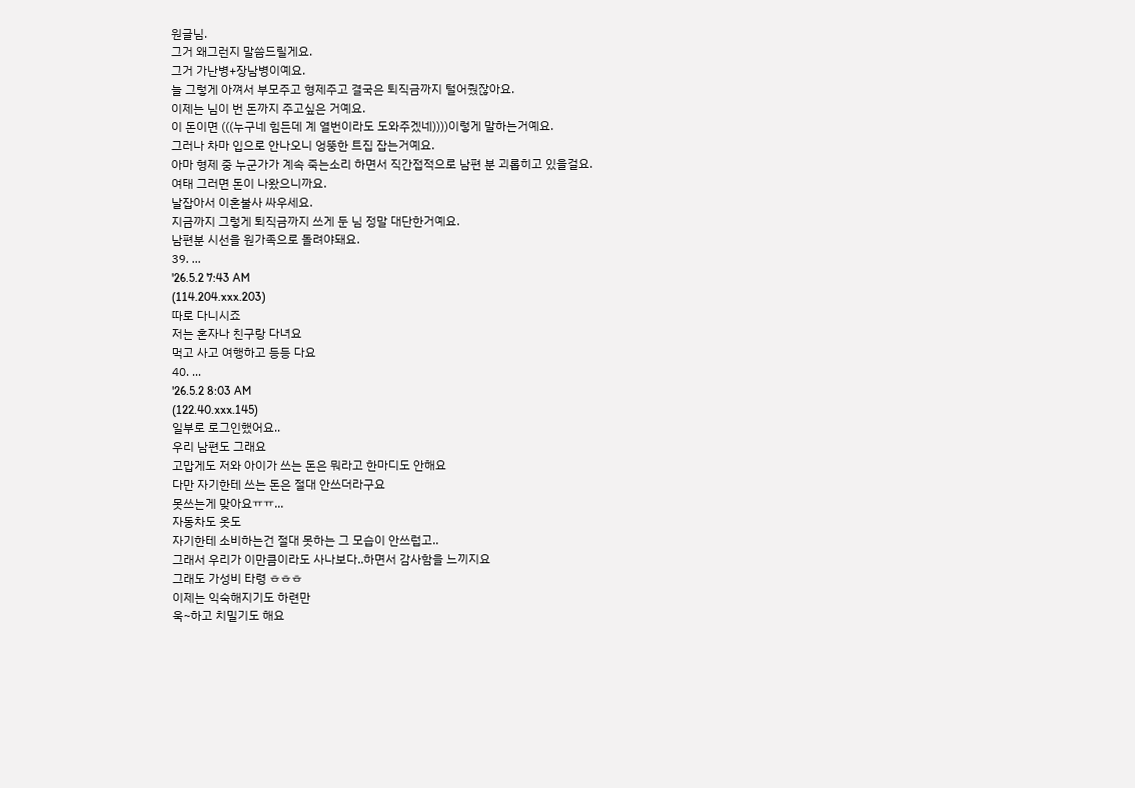원글님.
그거 왜그런지 말씀드릴게요.
그거 가난병+장남병이예요.
늘 그렇게 아껴서 부모주고 형제주고 결국은 퇴직금까지 털어줬잖아요.
이제는 님이 번 돈까지 주고싶은 거예요.
이 돈이면 (((누구네 힘든데 계 열번이라도 도와주겠네))))이렇게 말하는거예요.
그러나 차마 입으로 안나오니 엉뚱한 트집 잡는거예요.
아마 형제 중 누군가가 계속 죽는소리 하면서 직간접적으로 남편 분 괴롭히고 있을걸요.
여태 그러면 돈이 나왔으니까요.
날잡아서 이혼불사 싸우세요.
지금까지 그렇게 퇴직금까지 쓰게 둔 님 정말 대단한거예요.
남편분 시선을 원가족으로 돌려야돼요.
39. ...
'26.5.2 7:43 AM
(114.204.xxx.203)
따로 다니시죠
저는 혼자나 친구랑 다녀요
먹고 사고 여행하고 등등 다요
40. ...
'26.5.2 8:03 AM
(122.40.xxx.145)
일부로 로그인했어요..
우리 남편도 그래요
고맙게도 저와 아이가 쓰는 돈은 뭐라고 한마디도 안해요
다만 자기한테 쓰는 돈은 절대 안쓰더라구요
못쓰는게 맞아요ㅠㅠ...
자동차도 옷도
자기한테 소비하는건 절대 못하는 그 모습이 안쓰럽고..
그래서 우리가 이만큼이라도 사나보다..하면서 감사함을 느끼지요
그래도 가성비 타령 ㅎㅎㅎ
이제는 익숙해지기도 하련만
욱~하고 치밀기도 해요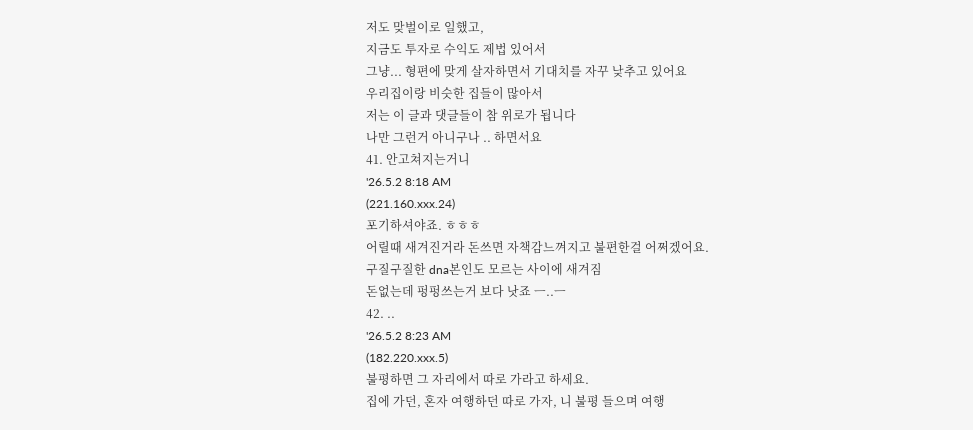저도 맞벌이로 일했고,
지금도 투자로 수익도 제법 있어서
그냥... 형편에 맞게 살자하면서 기대치를 자꾸 낮추고 있어요
우리집이랑 비슷한 집들이 많아서
저는 이 글과 댓글들이 참 위로가 됩니다
나만 그런거 아니구나 .. 하면서요
41. 안고쳐지는거니
'26.5.2 8:18 AM
(221.160.xxx.24)
포기하셔야죠. ㅎㅎㅎ
어릴때 새겨진거라 돈쓰면 자책감느껴지고 불편한걸 어쩌겠어요.
구질구질한 dna본인도 모르는 사이에 새겨짐
돈없는데 펑펑쓰는거 보다 낫죠 ㅡ..ㅡ
42. ..
'26.5.2 8:23 AM
(182.220.xxx.5)
불평하면 그 자리에서 따로 가라고 하세요.
집에 가던, 혼자 여행하던 따로 가자, 니 불평 들으며 여행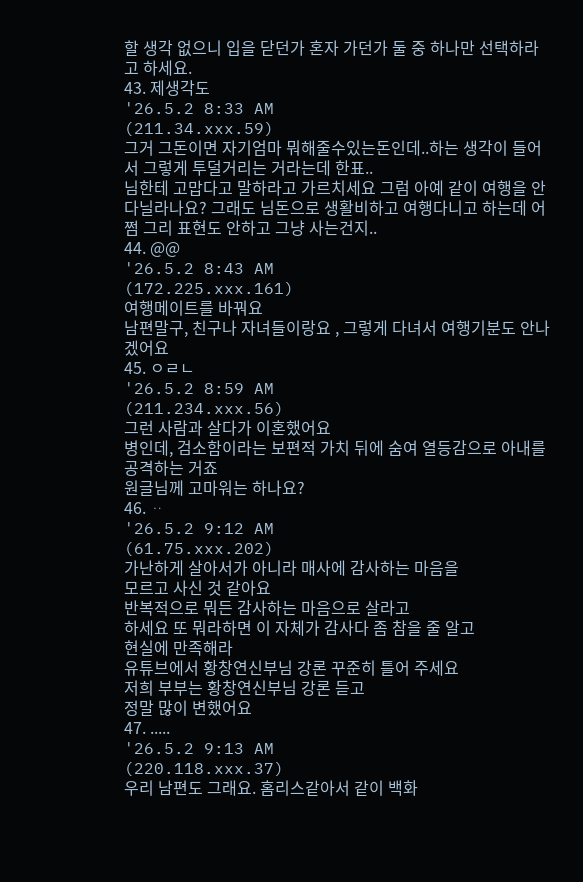할 생각 없으니 입을 닫던가 혼자 가던가 둘 중 하나만 선택하라고 하세요.
43. 제생각도
'26.5.2 8:33 AM
(211.34.xxx.59)
그거 그돈이면 자기엄마 뭐해줄수있는돈인데..하는 생각이 들어서 그렇게 투덜거리는 거라는데 한표..
님한테 고맙다고 말하라고 가르치세요 그럼 아예 같이 여행을 안다닐라나요? 그래도 님돈으로 생활비하고 여행다니고 하는데 어쩜 그리 표현도 안하고 그냥 사는건지..
44. @@
'26.5.2 8:43 AM
(172.225.xxx.161)
여행메이트를 바꿔요
남편말구, 친구나 자녀들이랑요 , 그렇게 다녀서 여행기분도 안나겠어요
45. ㅇㄹㄴ
'26.5.2 8:59 AM
(211.234.xxx.56)
그런 사람과 살다가 이혼했어요
병인데, 검소함이라는 보편적 가치 뒤에 숨여 열등감으로 아내를 공격하는 거죠
원글님께 고마워는 하나요?
46. ᆢ
'26.5.2 9:12 AM
(61.75.xxx.202)
가난하게 살아서가 아니라 매사에 감사하는 마음을
모르고 사신 것 같아요
반복적으로 뭐든 감사하는 마음으로 살라고
하세요 또 뭐라하면 이 자체가 감사다 좀 참을 줄 알고
현실에 만족해라
유튜브에서 황창연신부님 강론 꾸준히 틀어 주세요
저희 부부는 황창연신부님 강론 듣고
정말 많이 변했어요
47. .....
'26.5.2 9:13 AM
(220.118.xxx.37)
우리 남편도 그래요. 홈리스같아서 같이 백화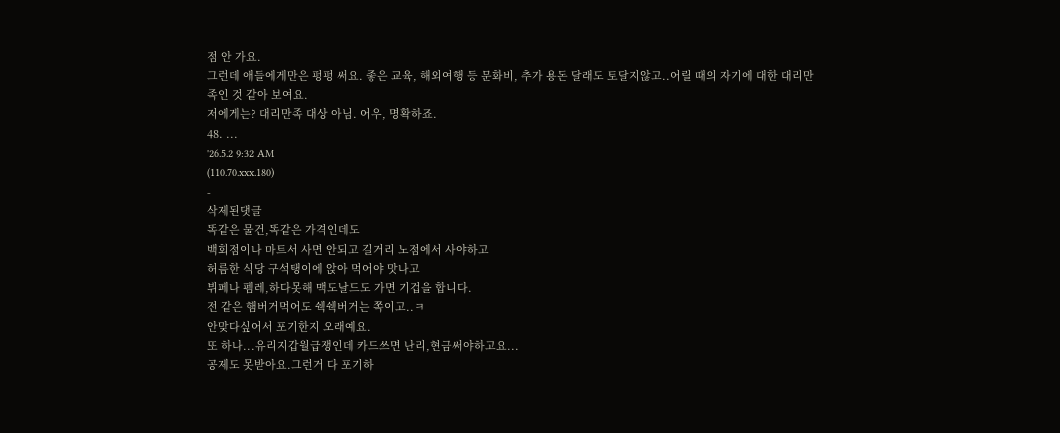점 안 가요.
그런데 애들에게만은 펑펑 써요. 좋은 교육, 해외여행 등 문화비, 추가 용돈 달래도 토달지않고..어릴 때의 자기에 대한 대리만족인 것 같아 보여요.
저에게는? 대리만족 대상 아님. 어우, 명확하죠.
48. ...
'26.5.2 9:32 AM
(110.70.xxx.180)
-
삭제된댓글
똑같은 물건,똑같은 가격인데도
백회점이나 마트서 사면 안되고 길거리 노점에서 사야하고
허름한 식당 구석탱이에 앉아 먹어야 맛나고
뷔페나 펨레,하다못해 맥도날드도 가면 기겁을 합니다.
전 같은 햄버거먹어도 쉑쉑버거는 쪽이고..ㅋ
안맞다싶어서 포기한지 오래예요.
또 하나...유리지갑월급쟁인데 카드쓰면 난리,현금써야하고요...
공제도 못받아요.그런거 다 포기하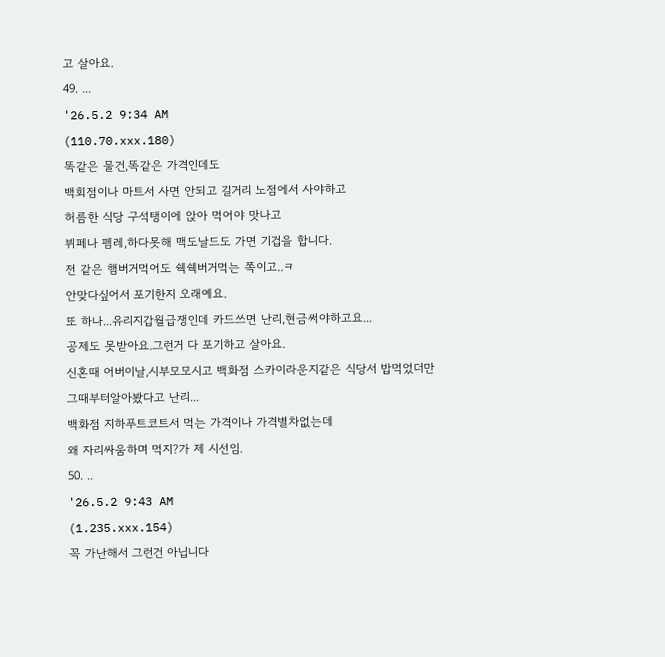고 살아요.
49. ...
'26.5.2 9:34 AM
(110.70.xxx.180)
똑같은 물건,똑같은 가격인데도
백회점이나 마트서 사면 안되고 길거리 노점에서 사야하고
허름한 식당 구석탱이에 앉아 먹어야 맛나고
뷔페나 펨레,하다못해 맥도날드도 가면 기겁을 합니다.
전 같은 햄버거먹어도 쉑쉑버거먹는 쪽이고..ㅋ
안맞다싶어서 포기한지 오래예요.
또 하나...유리지갑월급쟁인데 카드쓰면 난리,현금써야하고요...
공제도 못받아요.그런거 다 포기하고 살아요.
신혼때 어버이날,시부모모시고 백화점 스카이라운지같은 식당서 밥먹었더만
그때부터알아봤다고 난리...
백화점 지하푸트코트서 먹는 가격이나 가격별차없는데
왜 자리싸움하며 먹지?가 제 시선임.
50. ..
'26.5.2 9:43 AM
(1.235.xxx.154)
꼭 가난해서 그런건 아닙니다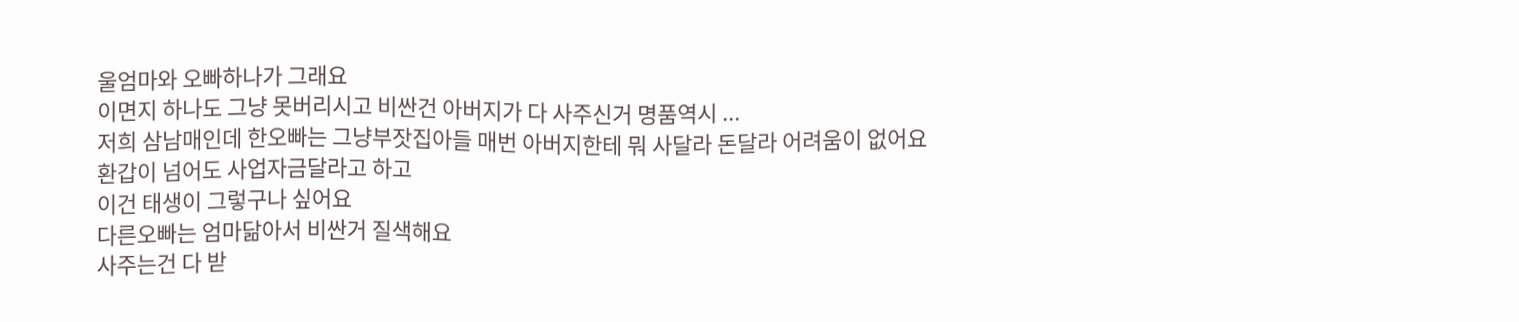울엄마와 오빠하나가 그래요
이면지 하나도 그냥 못버리시고 비싼건 아버지가 다 사주신거 명품역시 ...
저희 삼남매인데 한오빠는 그냥부잣집아들 매번 아버지한테 뭐 사달라 돈달라 어려움이 없어요
환갑이 넘어도 사업자금달라고 하고
이건 태생이 그렇구나 싶어요
다른오빠는 엄마닮아서 비싼거 질색해요
사주는건 다 받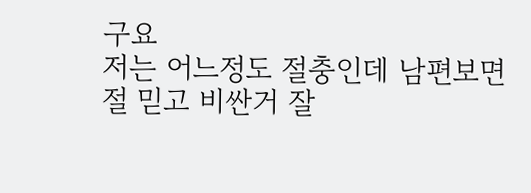구요
저는 어느정도 절충인데 남편보면 절 믿고 비싼거 잘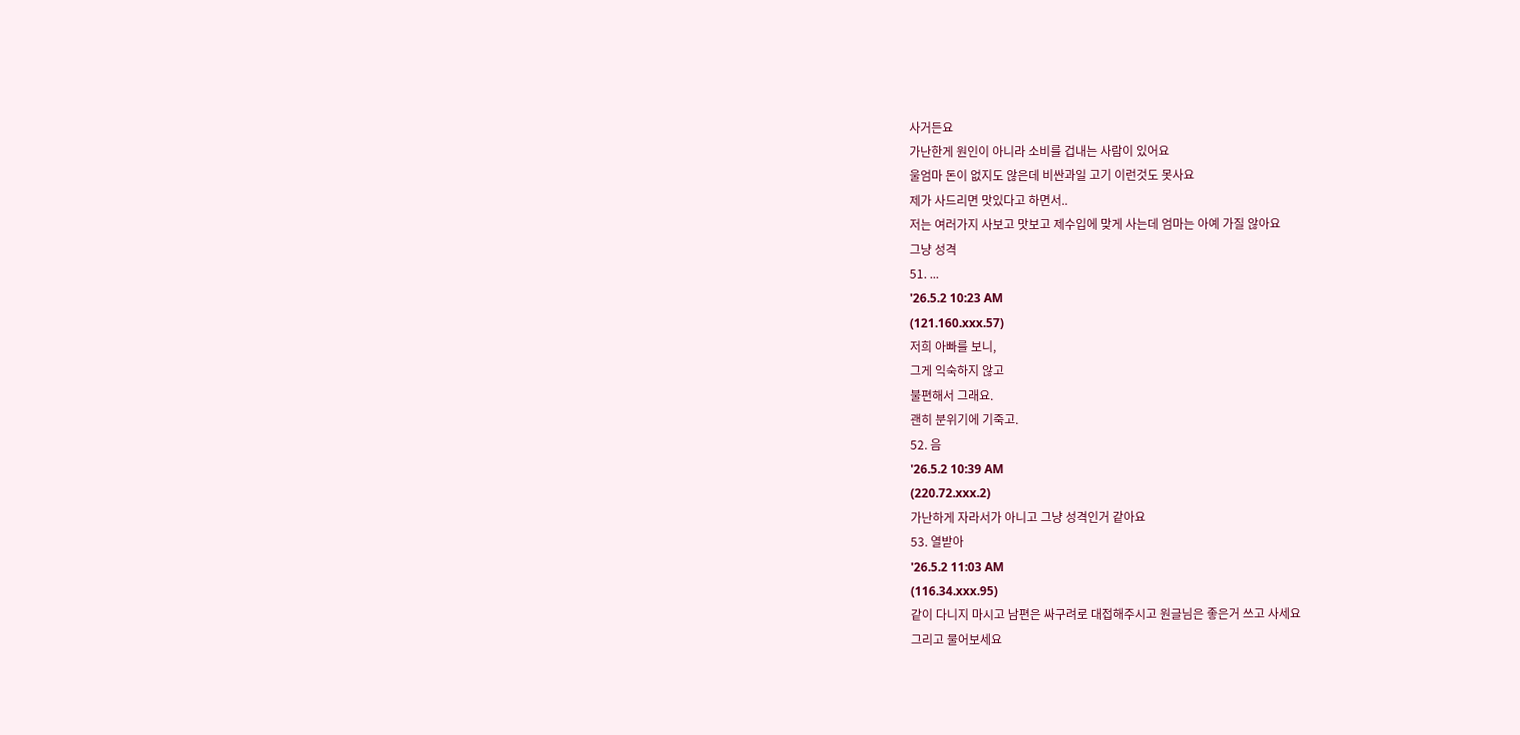사거든요
가난한게 원인이 아니라 소비를 겁내는 사람이 있어요
울엄마 돈이 없지도 않은데 비싼과일 고기 이런것도 못사요
제가 사드리면 맛있다고 하면서..
저는 여러가지 사보고 맛보고 제수입에 맞게 사는데 엄마는 아예 가질 않아요
그냥 성격
51. ...
'26.5.2 10:23 AM
(121.160.xxx.57)
저희 아빠를 보니,
그게 익숙하지 않고
불편해서 그래요.
괜히 분위기에 기죽고.
52. 음
'26.5.2 10:39 AM
(220.72.xxx.2)
가난하게 자라서가 아니고 그냥 성격인거 같아요
53. 열받아
'26.5.2 11:03 AM
(116.34.xxx.95)
같이 다니지 마시고 남편은 싸구려로 대접해주시고 원글님은 좋은거 쓰고 사세요
그리고 물어보세요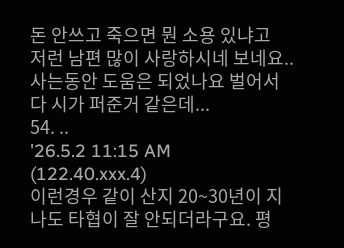돈 안쓰고 죽으면 뭔 소용 있냐고
저런 남편 많이 사랑하시네 보네요..
사는동안 도움은 되었나요 벌어서 다 시가 퍼준거 같은데...
54. ..
'26.5.2 11:15 AM
(122.40.xxx.4)
이런경우 같이 산지 20~30년이 지나도 타협이 잘 안되더라구요. 평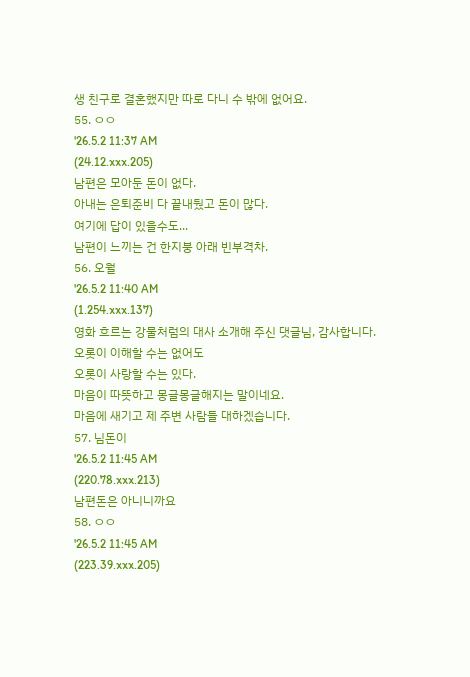생 친구로 결혼했지만 따로 다니 수 밖에 없어요.
55. ㅇㅇ
'26.5.2 11:37 AM
(24.12.xxx.205)
남편은 모아둔 돈이 없다.
아내는 은퇴준비 다 끝내뒀고 돈이 많다.
여기에 답이 있을수도...
남편이 느끼는 건 한지붕 아래 빈부격차.
56. 오월
'26.5.2 11:40 AM
(1.254.xxx.137)
영화 흐르는 강물처럼의 대사 소개해 주신 댓글님, 감사합니다.
오롯이 이해할 수는 없어도
오롯이 사랑할 수는 있다.
마음이 따뜻하고 몽글몽글해지는 말이네요.
마음에 새기고 제 주변 사람들 대하겠습니다.
57. 님돈이
'26.5.2 11:45 AM
(220.78.xxx.213)
남편돈은 아니니까요
58. ㅇㅇ
'26.5.2 11:45 AM
(223.39.xxx.205)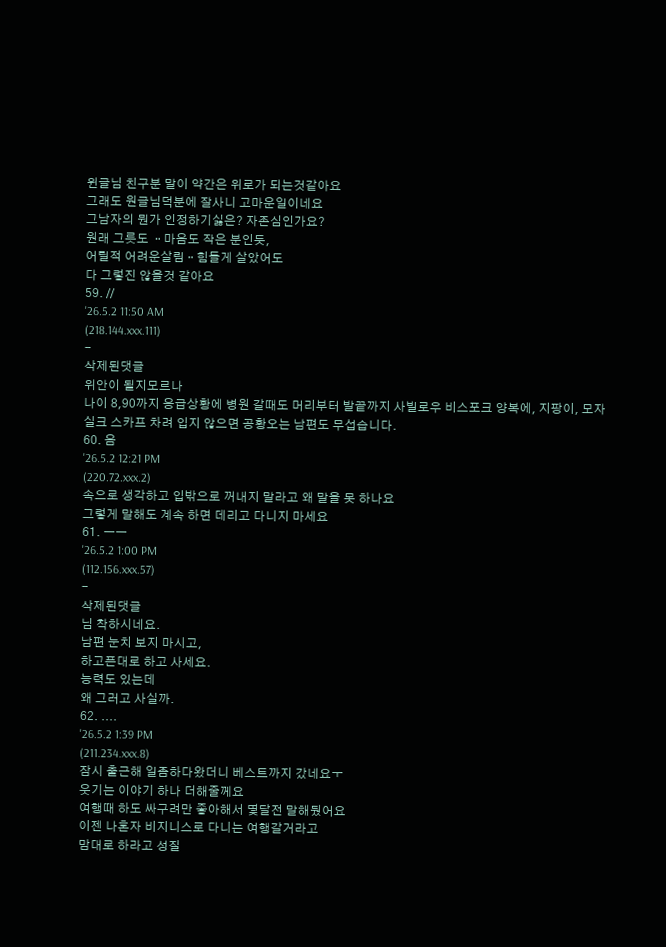윈글님 친구분 말이 약간은 위로가 되는것같아요
그래도 원글님덕분에 잘사니 고마운일이네요
그남자의 뭔가 인정하기싫은? 자존심인가요?
원래 그릇도 ᆢ마음도 작은 분인듯,
어릴적 어려운살림ᆢ힘들게 살았어도
다 그렇진 않을것 같아요
59. //
'26.5.2 11:50 AM
(218.144.xxx.111)
-
삭제된댓글
위안이 될지모르나
나이 8,90까지 응급상황에 병원 갈때도 머리부터 발끝까지 사빌로우 비스포크 양복에, 지팡이, 모자 실크 스카프 차려 입지 않으면 공황오는 남편도 무섭습니다.
60. 음
'26.5.2 12:21 PM
(220.72.xxx.2)
속으로 생각하고 입밖으로 꺼내지 말라고 왜 말을 못 하나요
그렇게 말해도 계속 하면 데리고 다니지 마세요
61. ㅡㅡ
'26.5.2 1:00 PM
(112.156.xxx.57)
-
삭제된댓글
님 착하시네요.
남편 눈치 보지 마시고,
하고픈대로 하고 사세요.
능력도 있는데
왜 그러고 사실까.
62. ....
'26.5.2 1:39 PM
(211.234.xxx.8)
잠시 출근해 일좀하다왔더니 베스트까지 갔네요ㅜ
웃기는 이야기 하나 더해줄께요
여행때 하도 싸구려만 좋아해서 몇달전 말해뒀어요
이젠 나혼자 비지니스로 다니는 여행갈거라고
맘대로 하라고 성질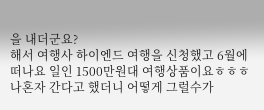을 내더군요?
해서 여행사 하이엔드 여행을 신청했고 6월에 떠나요 일인 1500만원대 여행상품이요ㅎㅎㅎ
나혼자 간다고 했더니 어떻게 그럴수가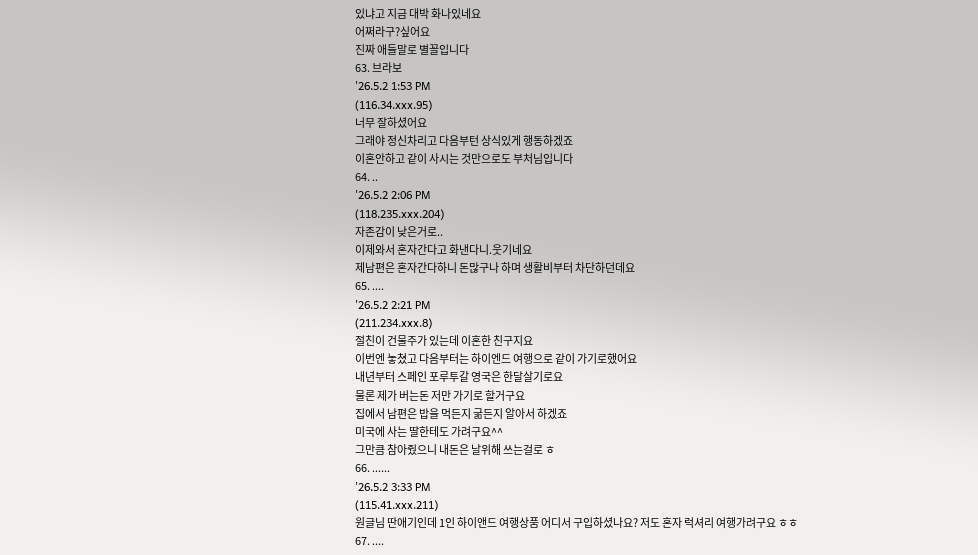있냐고 지금 대박 화나있네요
어쩌라구?싶어요
진짜 애들말로 별꼴입니다
63. 브라보
'26.5.2 1:53 PM
(116.34.xxx.95)
너무 잘하셨어요
그래야 정신차리고 다음부턴 상식있게 행동하겠죠
이혼안하고 같이 사시는 것만으로도 부처님입니다
64. ..
'26.5.2 2:06 PM
(118.235.xxx.204)
자존감이 낮은거로..
이제와서 혼자간다고 화낸다니.웃기네요
제남편은 혼자간다하니 돈많구나 하며 생활비부터 차단하던데요
65. ....
'26.5.2 2:21 PM
(211.234.xxx.8)
절친이 건물주가 있는데 이혼한 친구지요
이번엔 놓쳤고 다음부터는 하이엔드 여행으로 같이 가기로했어요
내년부터 스페인 포루투갈 영국은 한달살기로요
물론 제가 버는돈 저만 가기로 할거구요
집에서 남편은 밥을 먹든지 굶든지 알아서 하겠죠
미국에 사는 딸한테도 가려구요^^
그만큼 참아줬으니 내돈은 날위해 쓰는걸로 ㅎ
66. ......
'26.5.2 3:33 PM
(115.41.xxx.211)
원글님 딴애기인데 1인 하이앤드 여행상품 어디서 구입하셨나요? 저도 혼자 럭셔리 여행가려구요 ㅎㅎ
67. ....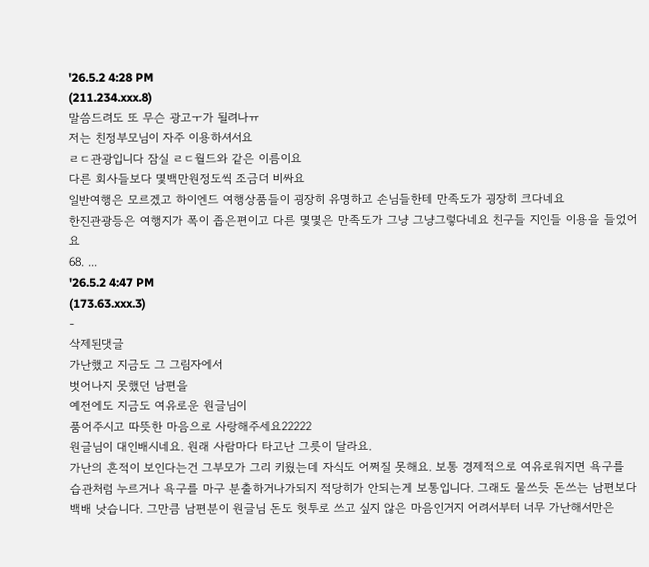'26.5.2 4:28 PM
(211.234.xxx.8)
말씀드려도 또 무슨 광고ㅜ가 될려나ㅠ
저는 친정부모님이 자주 이용하셔서요
ㄹㄷ관광입니다 잠실 ㄹㄷ월드와 같은 이름이요
다른 회사들보다 몇백만원정도씩 조금더 비싸요
일반여행은 모르겠고 하이엔드 여행상품들이 굉장히 유명하고 손님들한테 만족도가 굉장히 크다네요
한진관광등은 여행지가 폭이 좁은편이고 다른 몇몇은 만족도가 그냥 그냥그렇다네요 친구들 지인들 이용을 들었어요
68. ...
'26.5.2 4:47 PM
(173.63.xxx.3)
-
삭제된댓글
가난했고 지금도 그 그림자에서
벗어나지 못했던 남편을
예전에도 지금도 여유로운 원글님이
품어주시고 따뜻한 마음으로 사랑해주세요22222
원글님이 대인배시네요. 원래 사람마다 타고난 그릇이 달라요.
가난의 흔적이 보인다는건 그부모가 그리 키웠는데 자식도 어쩌질 못해요. 보통 경제적으로 여유로워지면 욕구를 습관처럼 누르거나 욕구를 마구 분출하거나가되지 적당히가 안되는게 보통입니다. 그래도 물쓰듯 돈쓰는 남편보다 백배 낫습니다. 그만큼 남편분이 원글님 돈도 헛투로 쓰고 싶지 않은 마음인거지 어려서부터 너무 가난해서만은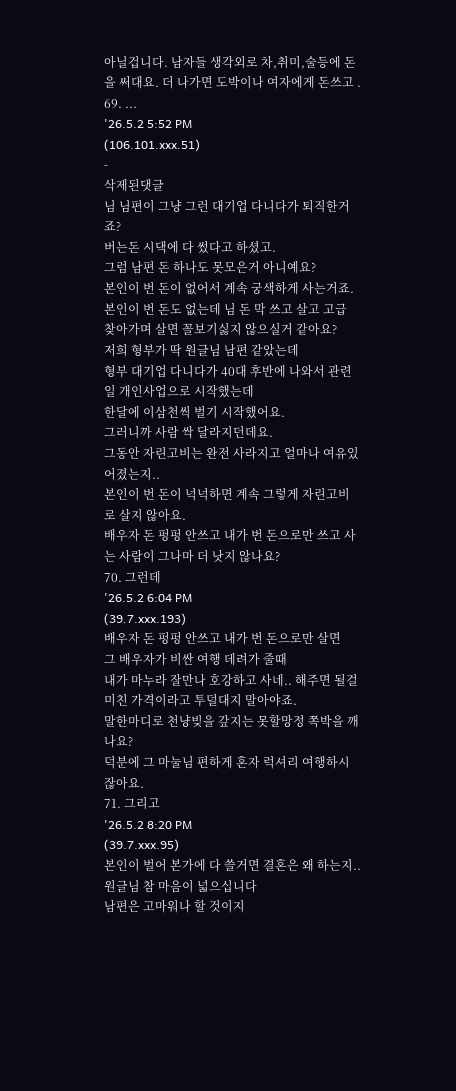아닐겁니다. 남자들 생각외로 차,취미,술등에 돈을 써대요. 더 나가면 도박이나 여자에게 돈쓰고 .
69. ...
'26.5.2 5:52 PM
(106.101.xxx.51)
-
삭제된댓글
님 님편이 그냥 그런 대기업 다니다가 퇴직한거죠?
버는돈 시댁에 다 썼다고 하셨고.
그럼 남편 돈 하나도 못모은거 아니예요?
본인이 번 돈이 없어서 계속 궁색하게 사는거죠.
본인이 번 돈도 없는데 님 돈 막 쓰고 살고 고급 찾아가며 살면 꼴보기싫지 않으실거 같아요?
저희 형부가 딱 원글님 남편 같았는데
형부 대기업 다니다가 40대 후반에 나와서 관련 일 개인사업으로 시작했는데
한달에 이삼천씩 벌기 시작했어요.
그러니까 사람 싹 달라지던데요.
그동안 자린고비는 완전 사라지고 얼마나 여유있어졌는지..
본인이 번 돈이 넉넉하면 계속 그렇게 자린고비로 살지 않아요.
배우자 돈 펑펑 안쓰고 내가 번 돈으로만 쓰고 사는 사람이 그나마 더 낫지 않나요?
70. 그런데
'26.5.2 6:04 PM
(39.7.xxx.193)
배우자 돈 펑펑 안쓰고 내가 번 돈으로만 살면
그 배우자가 비싼 여행 데려가 줄때
내가 마누라 잘만나 호강하고 사네.. 해주면 될걸
미친 가격이라고 투덜대지 말아야죠.
말한마디로 천냥빚을 갚지는 못할망정 쪽박을 깨나요?
덕분에 그 마눌님 편하게 혼자 럭셔리 여행하시잖아요.
71. 그리고
'26.5.2 8:20 PM
(39.7.xxx.95)
본인이 벌어 본가에 다 쓸거면 결혼은 왜 하는지..
원글님 참 마음이 넓으십니다
남편은 고마워나 할 것이지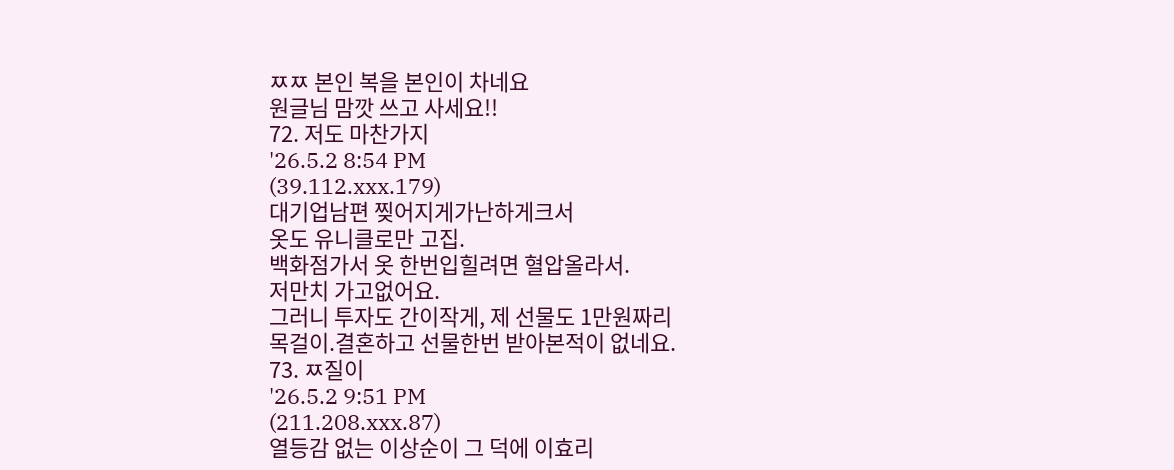ㅉㅉ 본인 복을 본인이 차네요
원글님 맘깟 쓰고 사세요!!
72. 저도 마찬가지
'26.5.2 8:54 PM
(39.112.xxx.179)
대기업남편 찢어지게가난하게크서
옷도 유니클로만 고집.
백화점가서 옷 한번입힐려면 혈압올라서.
저만치 가고없어요.
그러니 투자도 간이작게, 제 선물도 1만원짜리
목걸이.결혼하고 선물한번 받아본적이 없네요.
73. ㅉ질이
'26.5.2 9:51 PM
(211.208.xxx.87)
열등감 없는 이상순이 그 덕에 이효리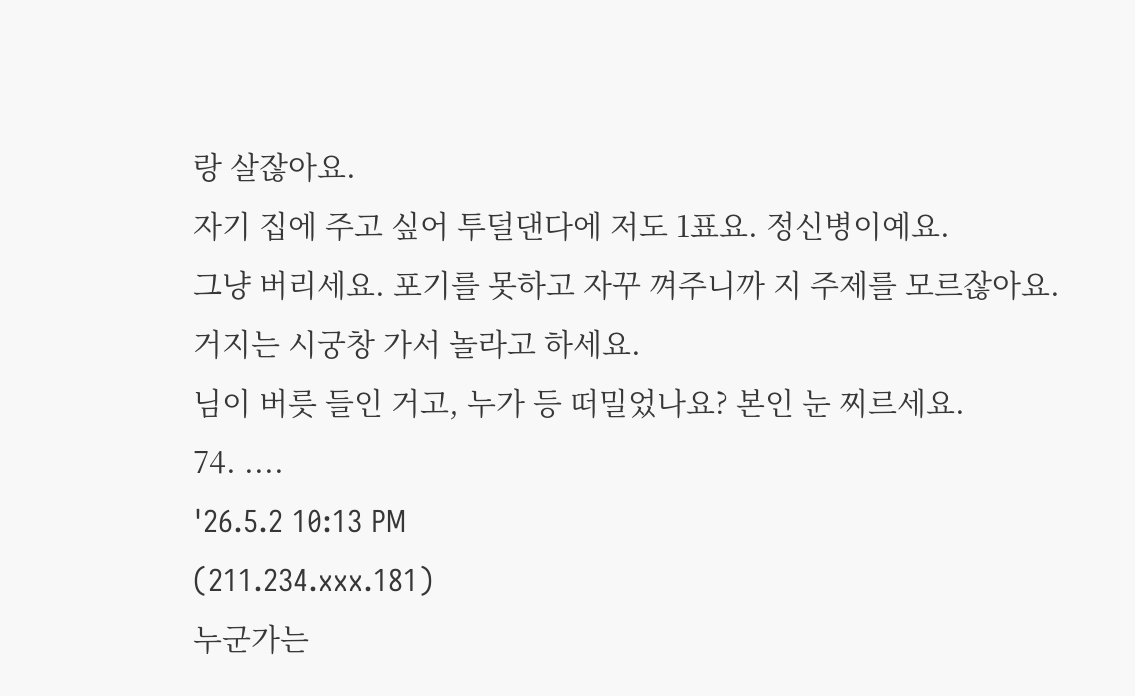랑 살잖아요.
자기 집에 주고 싶어 투덜댄다에 저도 1표요. 정신병이예요.
그냥 버리세요. 포기를 못하고 자꾸 껴주니까 지 주제를 모르잖아요.
거지는 시궁창 가서 놀라고 하세요.
님이 버릇 들인 거고, 누가 등 떠밀었나요? 본인 눈 찌르세요.
74. ....
'26.5.2 10:13 PM
(211.234.xxx.181)
누군가는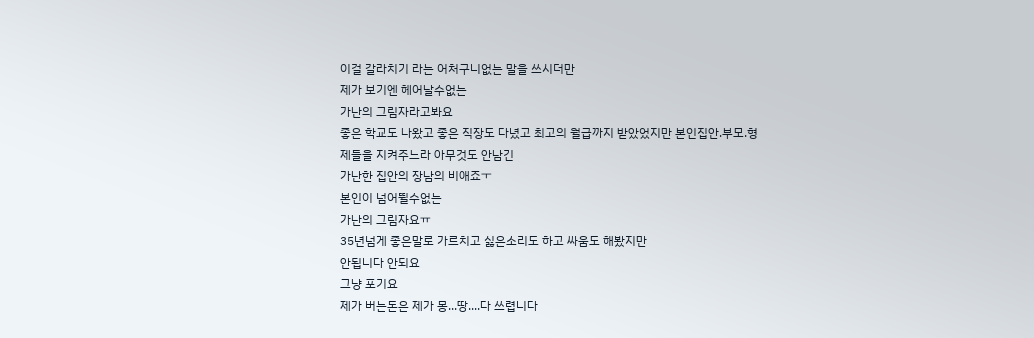이걸 갈라치기 라는 어처구니없는 말을 쓰시더만
제가 보기엔 헤어날수없는
가난의 그림자라고봐요
좋은 학교도 나왔고 좋은 직장도 다녔고 최고의 월급까지 받았었지만 본인집안.부모.형제들을 지켜주느라 아무것도 안남긴
가난한 집안의 장남의 비애죠ㅜ
본인이 넘어뛸수없는
가난의 그림자요ㅠ
35년넘게 좋은말로 가르치고 싫은소리도 하고 싸움도 해봤지만
안됩니다 안되요
그냥 포기요
제가 버는돈은 제가 몽...땅....다 쓰렵니다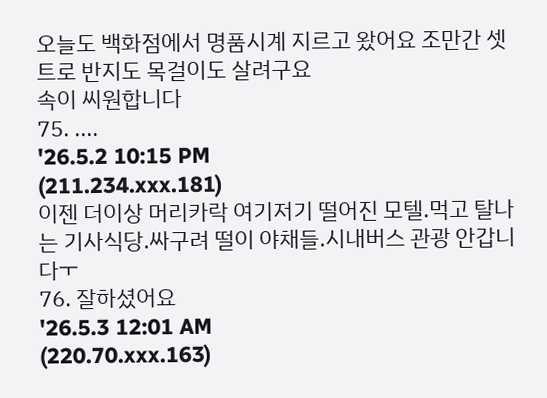오늘도 백화점에서 명품시계 지르고 왔어요 조만간 셋트로 반지도 목걸이도 살려구요
속이 씨원합니다
75. ....
'26.5.2 10:15 PM
(211.234.xxx.181)
이젠 더이상 머리카락 여기저기 떨어진 모텔.먹고 탈나는 기사식당.싸구려 떨이 야채들.시내버스 관광 안갑니다ㅜ
76. 잘하셨어요
'26.5.3 12:01 AM
(220.70.xxx.163)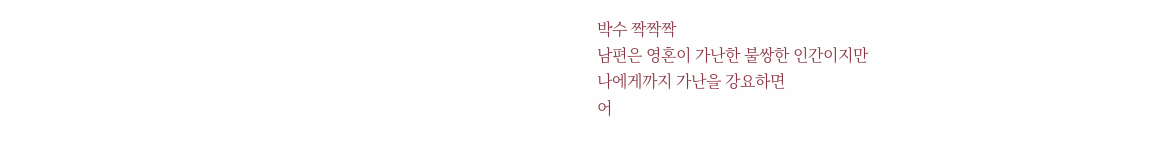박수 짝짝짝
남편은 영혼이 가난한 불쌍한 인간이지만
나에게까지 가난을 강요하면
어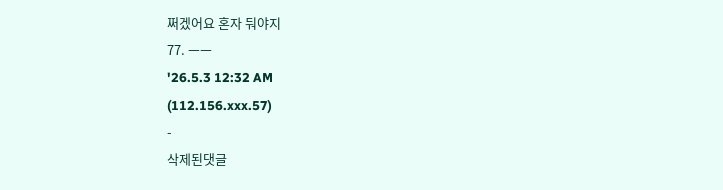쩌겠어요 혼자 둬야지
77. ㅡㅡ
'26.5.3 12:32 AM
(112.156.xxx.57)
-
삭제된댓글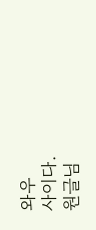와우
사이다.
원글님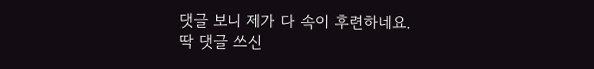댓글 보니 제가 다 속이 후련하네요.
딱 댓글 쓰신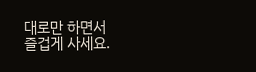대로만 하면서
즐겁게 사세요.